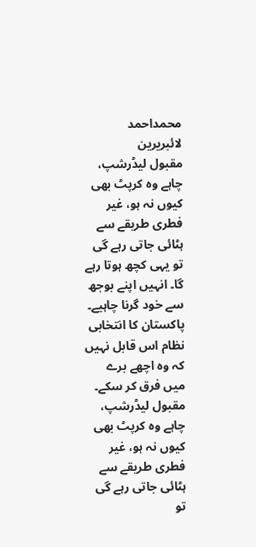محمداحمد
لائبریرین
مقبول لیڈرشپ، چاہے وہ کرپٹ بھی کیوں نہ ہو، غیر فطری طریقے سے ہٹائی جاتی رہے گی تو یہی کچھ ہوتا رہے گا۔ انہیں اپنے بوجھ سے خود گرنا چاہیے۔
پاکستان کا انتخابی نظام اس قابل نہیں کہ وہ اچھے برے میں فرق کر سکے۔
مقبول لیڈرشپ، چاہے وہ کرپٹ بھی کیوں نہ ہو، غیر فطری طریقے سے ہٹائی جاتی رہے گی تو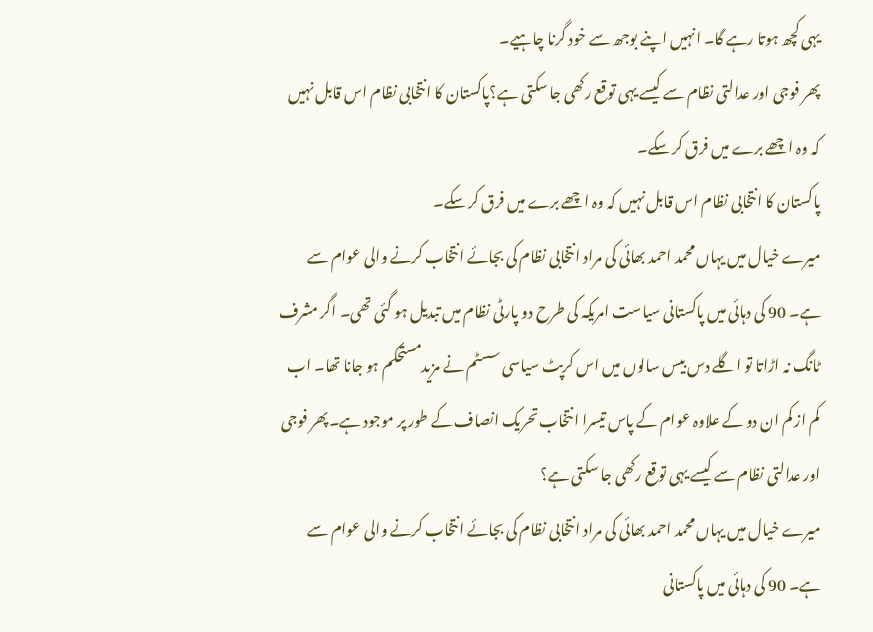یہی کچھ ہوتا رہے گا۔ انہیں اپنے بوجھ سے خود گرنا چاہیے۔
پھر فوجی اور عدالتی نظام سے کیسے یہی توقع رکھی جا سکتی ہے؟پاکستان کا انتخابی نظام اس قابل نہیں کہ وہ اچھے برے میں فرق کر سکے۔
پاکستان کا انتخابی نظام اس قابل نہیں کہ وہ اچھے برے میں فرق کر سکے۔
میرے خیال میں یہاں محمد احمد بھائی کی مراد انتخابی نظام کی بجائے انتخاب کرنے والی عوام سے ہے۔ 90 کی دہائی میں پاکستانی سیاست امریکہ کی طرح دو پارٹی نظام میں تبدیل ہو گئی تھی۔ اگر مشرف ٹانگ نہ اڑاتا تو اگلے دس بیس سالوں میں اس کرپٹ سیاسی سسٹم نے مزیدمستحکم ہو جانا تھا۔ اب کم از کم ان دو کے علاوہ عوام کے پاس تیسرا انتخاب تحریک انصاف کے طور پر موجود ہے۔پھر فوجی اور عدالتی نظام سے کیسے یہی توقع رکھی جا سکتی ہے؟
میرے خیال میں یہاں محمد احمد بھائی کی مراد انتخابی نظام کی بجائے انتخاب کرنے والی عوام سے ہے۔ 90 کی دہائی میں پاکستانی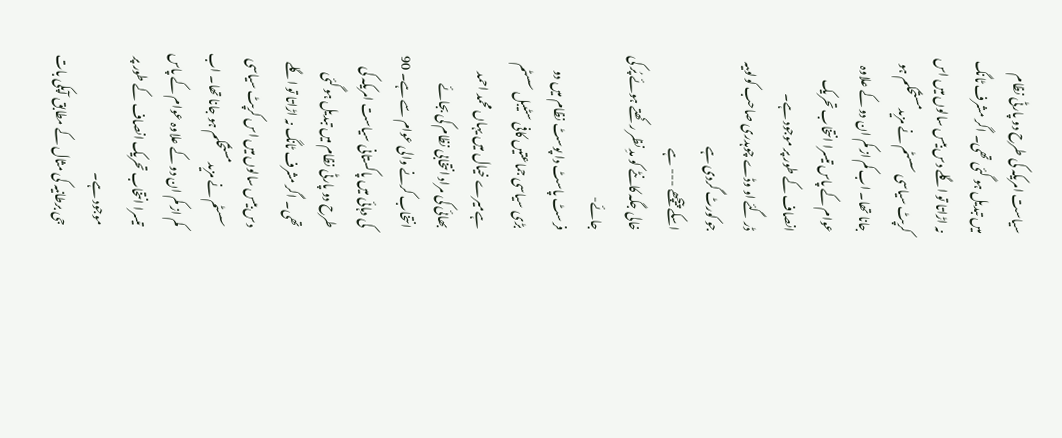سیاست امریکہ کی طرح دو پارٹی نظام میں تبدیل ہو گئی تھی۔ اگر مشرف ٹانگ نہ اڑاتا تو اگلے دس بیس سالوں میں اس کرپٹ سیاسی سسٹم نے مزیدمستحکم ہو جانا تھا۔ اب کم از کم ان دو کے علاوہ عوام کے پاس تیسرا انتخاب تحریک انصاف کے طور پر موجود ہے۔
ڈر گئے او وڈے چوہدری صاحب کولوںیہ جو کورٹ گردی ہے
اسکے پیچھے --- ہے
خالی جگہ کانٹے کو مدِ نظر رکھتے ہوئے پُر کی جائے-
فرسٹ پاسٹ دا پوسٹ نظام میں دو بڑی سیاسی جماعتیں کافی سٹیبل سسٹم ہےمیرے خیال میں یہاں محمد احمد بھائی کی مراد انتخابی نظام کی بجائے انتخاب کرنے والی عوام سے ہے۔ 90 کی دہائی میں پاکستانی سیاست امریکہ کی طرح دو پارٹی نظام میں تبدیل ہو گئی تھی۔ اگر مشرف ٹانگ نہ اڑاتا تو اگلے دس بیس سالوں میں اس کرپٹ سیاسی سسٹم نے مزیدمستحکم ہو جانا تھا۔ اب کم از کم ان دو کے علاوہ عوام کے پاس تیسرا انتخاب تحریک انصاف کے طور پر موجود ہے۔
جی برطانیہ کی مثال کے مطابق آپکی بات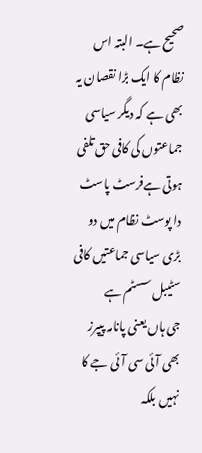صحیح ہے۔ البتہ اس نظام کا ایک بڑا نقصان یہ بھی ہے کہ دیگر سیاسی جماعتوں کی کافی حق تلفی ہوتی ہےفرسٹ پاسٹ دا پوسٹ نظام میں دو بڑی سیاسی جماعتیں کافی سٹیبل سسٹم ہے
جی ہاں یعنی پانامہ پیپرز بھی آئی سی آئی جے کا نہیں بلکہ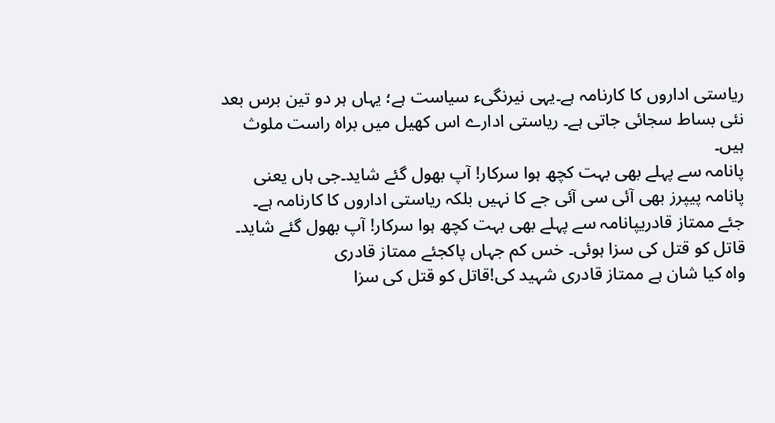ریاستی اداروں کا کارنامہ ہے۔یہی نیرنگیء سیاست ہے؛ یہاں ہر دو تین برس بعد نئی بساط سجائی جاتی ہے۔ ریاستی ادارے اس کھیل میں براہ راست ملوث ہیں۔
پانامہ سے پہلے بھی بہت کچھ ہوا سرکار! آپ بھول گئے شاید۔جی ہاں یعنی پانامہ پیپرز بھی آئی سی آئی جے کا نہیں بلکہ ریاستی اداروں کا کارنامہ ہے۔
جئے ممتاز قادریپانامہ سے پہلے بھی بہت کچھ ہوا سرکار! آپ بھول گئے شاید۔
قاتل کو قتل کی سزا ہوئی۔ خس کم جہاں پاکجئے ممتاز قادری
واہ کیا شان ہے ممتاز قادری شہید کی!قاتل کو قتل کی سزا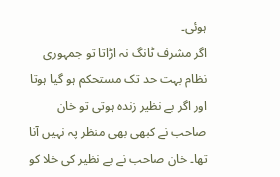ہوئی۔
اگر مشرف ٹانگ نہ اڑاتا تو جمہوری نظام بہت حد تک مستحکم ہو گیا ہوتا اور اگر بے نظیر زندہ ہوتی تو خان صاحب نے کبھی بھی منظر پہ نہیں آنا تھا۔ خان صاحب نے بے نظیر کی خلا کو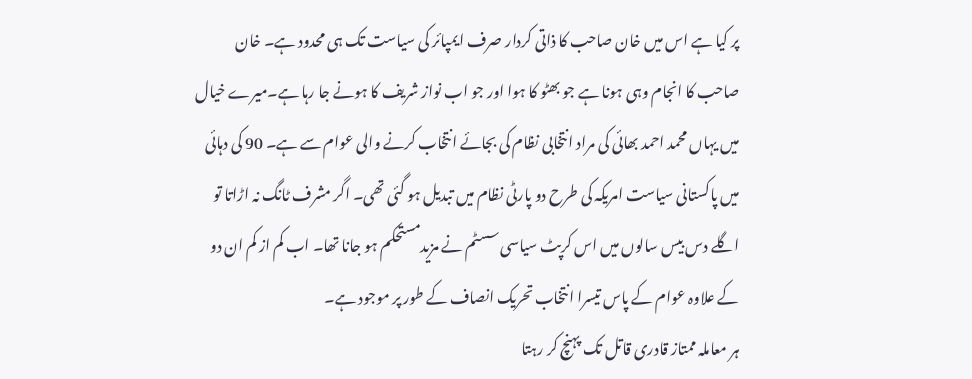پر کیا ہے اس میں خان صاحب کا ذاتی کردار صرف ایمپائر کی سیاست تک ہی محدود ہے۔ خان صاحب کا انجام وہی ہونا ہے جو بھٹو کا ہوا اور جو اب نواز شریف کا ہونے جا رہا ہے۔میرے خیال میں یہاں محمد احمد بھائی کی مراد انتخابی نظام کی بجائے انتخاب کرنے والی عوام سے ہے۔ 90 کی دہائی میں پاکستانی سیاست امریکہ کی طرح دو پارٹی نظام میں تبدیل ہو گئی تھی۔ اگر مشرف ٹانگ نہ اڑاتا تو اگلے دس بیس سالوں میں اس کرپٹ سیاسی سسٹم نے مزیدمستحکم ہو جانا تھا۔ اب کم از کم ان دو کے علاوہ عوام کے پاس تیسرا انتخاب تحریک انصاف کے طور پر موجود ہے۔
ہر معاملہ ممتاز قادری قاتل تک پہنچ کر رہتا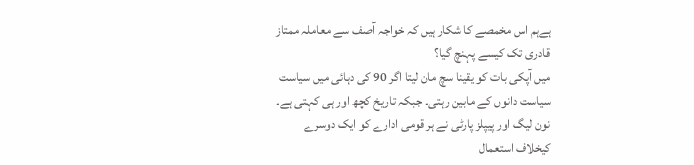ہےہم اس مخمصے کا شکار ہیں کہ خواجہ آصف سے معاملہ ممتاز قادری تک کیسے پہنچ گیا؟
میں آپکی بات کو یقینا سچ مان لیتا اگر 90 کی دہائی میں سیاست سیاست دانوں کے مابین رہتی۔ جبکہ تاریخ کچھ اور ہی کہتی ہے۔ نون لیگ اور پیپلز پارٹی نے ہر قومی ادارے کو ایک دوسرے کیخلاف استعمال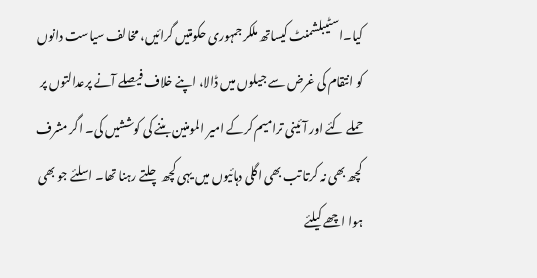کیا۔اسٹیبلشمنٹ کیساتھ ملکر جمہوری حکومتیں گرائیں، مخالف سیاست دانوں کو انتقام کی غرض سے جیلوں میں ڈالا، اپنے خلاف فیصلے آنے پرعدالتوں پر حملے کئے اور آئینی ترامیم کرکے امیر المومنین بننے کی کوششیں کی۔ اگر مشرف کچھ بھی نہ کرتا تب بھی اگلی دہائیوں میں یہی کچھ چلتے رہنا تھا۔ اسلئے جو بھی ہوا اچھے کیلئے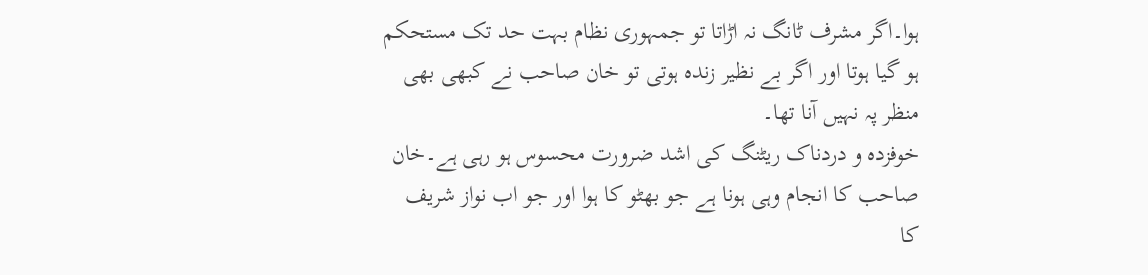ہوا۔اگر مشرف ٹانگ نہ اڑاتا تو جمہوری نظام بہت حد تک مستحکم ہو گیا ہوتا اور اگر بے نظیر زندہ ہوتی تو خان صاحب نے کبھی بھی منظر پہ نہیں آنا تھا۔
خوفزدہ و دردناک ریٹنگ کی اشد ضرورت محسوس ہو رہی ہے۔خان صاحب کا انجام وہی ہونا ہے جو بھٹو کا ہوا اور جو اب نواز شریف کا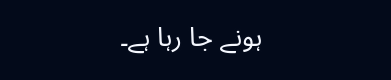ہونے جا رہا ہے۔